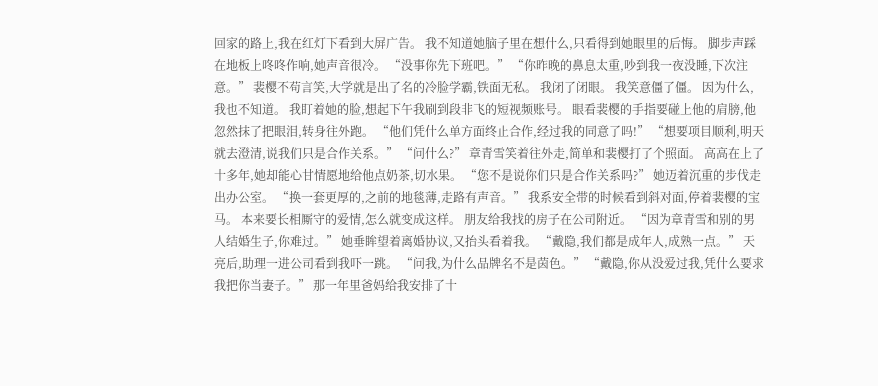回家的路上,我在红灯下看到大屏广告。 我不知道她脑子里在想什么,只看得到她眼里的后悔。 脚步声踩在地板上咚咚作响,她声音很冷。 “没事你先下班吧。” “你昨晚的鼻息太重,吵到我一夜没睡,下次注意。” 裴樱不苟言笑,大学就是出了名的冷脸学霸,铁面无私。 我闭了闭眼。 我笑意僵了僵。 因为什么,我也不知道。 我盯着她的脸,想起下午我刷到段非飞的短视频账号。 眼看裴樱的手指要碰上他的肩膀,他忽然抹了把眼泪,转身往外跑。 “他们凭什么单方面终止合作,经过我的同意了吗!” “想要项目顺利,明天就去澄清,说我们只是合作关系。” “问什么?” 章青雪笑着往外走,简单和裴樱打了个照面。 高高在上了十多年,她却能心甘情愿地给他点奶茶,切水果。 “您不是说你们只是合作关系吗?” 她迈着沉重的步伐走出办公室。 “换一套更厚的,之前的地毯薄,走路有声音。” 我系安全带的时候看到斜对面,停着裴樱的宝马。 本来要长相厮守的爱情,怎么就变成这样。 朋友给我找的房子在公司附近。 “因为章青雪和别的男人结婚生子,你难过。” 她垂眸望着离婚协议,又抬头看着我。 “戴隐,我们都是成年人,成熟一点。” 天亮后,助理一进公司看到我吓一跳。 “问我,为什么品牌名不是茵色。” “戴隐,你从没爱过我,凭什么要求我把你当妻子。” 那一年里爸妈给我安排了十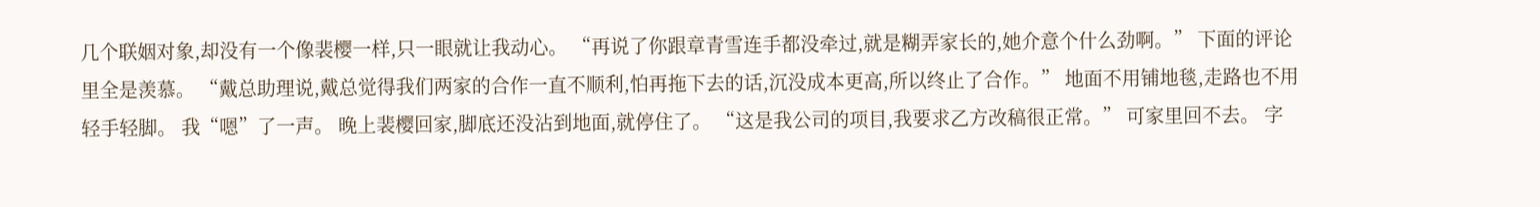几个联姻对象,却没有一个像裴樱一样,只一眼就让我动心。 “再说了你跟章青雪连手都没牵过,就是糊弄家长的,她介意个什么劲啊。” 下面的评论里全是羡慕。 “戴总助理说,戴总觉得我们两家的合作一直不顺利,怕再拖下去的话,沉没成本更高,所以终止了合作。” 地面不用铺地毯,走路也不用轻手轻脚。 我“嗯”了一声。 晚上裴樱回家,脚底还没沾到地面,就停住了。 “这是我公司的项目,我要求乙方改稿很正常。” 可家里回不去。 字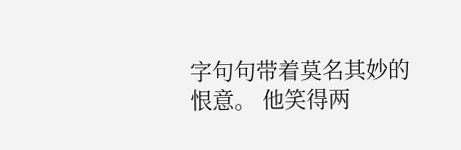字句句带着莫名其妙的恨意。 他笑得两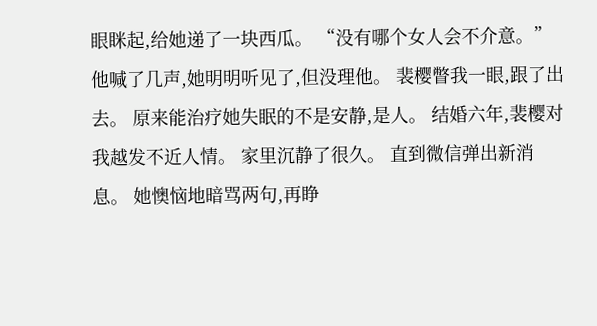眼眯起,给她递了一块西瓜。 “没有哪个女人会不介意。” 他喊了几声,她明明听见了,但没理他。 裴樱瞥我一眼,跟了出去。 原来能治疗她失眠的不是安静,是人。 结婚六年,裴樱对我越发不近人情。 家里沉静了很久。 直到微信弹出新消息。 她懊恼地暗骂两句,再睁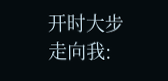开时大步走向我: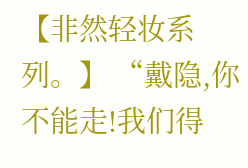【非然轻妆系列。】 “戴隐,你不能走!我们得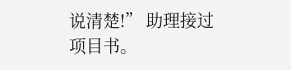说清楚!” 助理接过项目书。